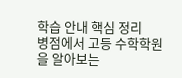학습 안내 핵심 정리
병점에서 고등 수학학원을 알아보는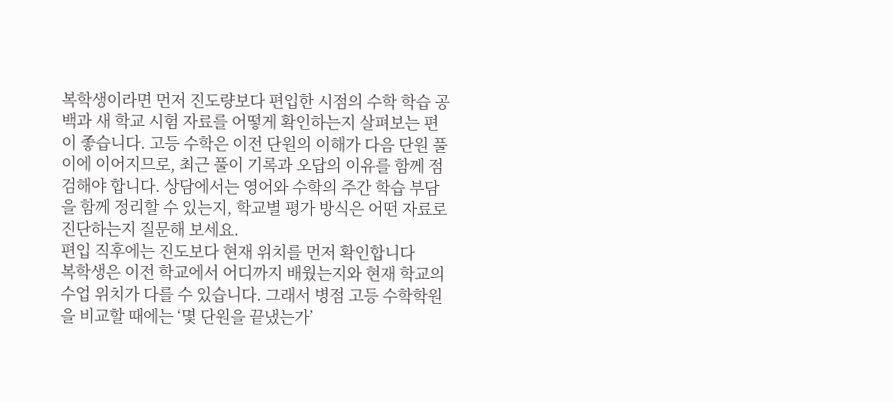복학생이라면 먼저 진도량보다 편입한 시점의 수학 학습 공백과 새 학교 시험 자료를 어떻게 확인하는지 살펴보는 편이 좋습니다. 고등 수학은 이전 단원의 이해가 다음 단원 풀이에 이어지므로, 최근 풀이 기록과 오답의 이유를 함께 점검해야 합니다. 상담에서는 영어와 수학의 주간 학습 부담을 함께 정리할 수 있는지, 학교별 평가 방식은 어떤 자료로 진단하는지 질문해 보세요.
편입 직후에는 진도보다 현재 위치를 먼저 확인합니다
복학생은 이전 학교에서 어디까지 배웠는지와 현재 학교의 수업 위치가 다를 수 있습니다. 그래서 병점 고등 수학학원을 비교할 때에는 ‘몇 단원을 끝냈는가’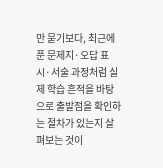만 묻기보다, 최근에 푼 문제지·오답 표시·서술 과정처럼 실제 학습 흔적을 바탕으로 출발점을 확인하는 절차가 있는지 살펴보는 것이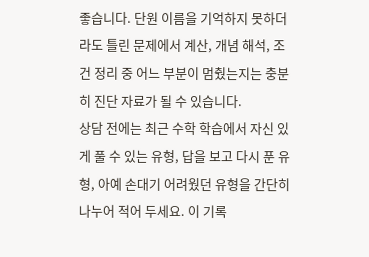좋습니다. 단원 이름을 기억하지 못하더라도 틀린 문제에서 계산, 개념 해석, 조건 정리 중 어느 부분이 멈췄는지는 충분히 진단 자료가 될 수 있습니다.
상담 전에는 최근 수학 학습에서 자신 있게 풀 수 있는 유형, 답을 보고 다시 푼 유형, 아예 손대기 어려웠던 유형을 간단히 나누어 적어 두세요. 이 기록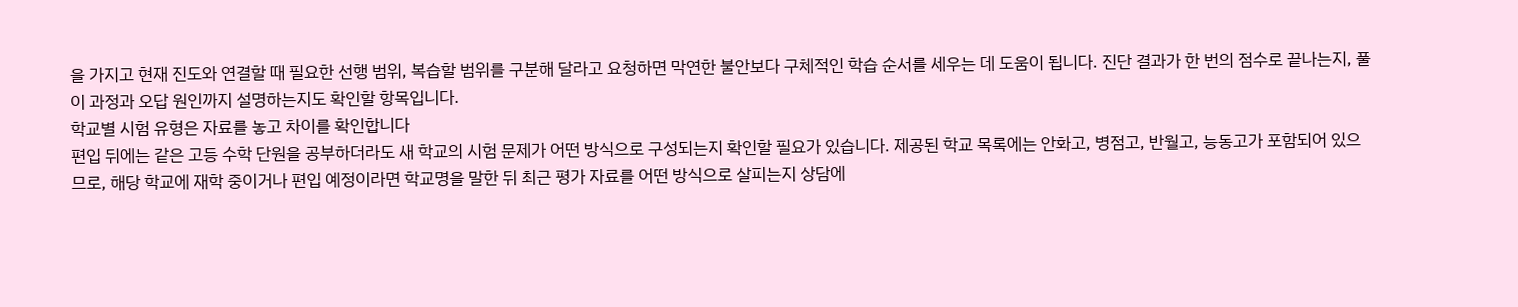을 가지고 현재 진도와 연결할 때 필요한 선행 범위, 복습할 범위를 구분해 달라고 요청하면 막연한 불안보다 구체적인 학습 순서를 세우는 데 도움이 됩니다. 진단 결과가 한 번의 점수로 끝나는지, 풀이 과정과 오답 원인까지 설명하는지도 확인할 항목입니다.
학교별 시험 유형은 자료를 놓고 차이를 확인합니다
편입 뒤에는 같은 고등 수학 단원을 공부하더라도 새 학교의 시험 문제가 어떤 방식으로 구성되는지 확인할 필요가 있습니다. 제공된 학교 목록에는 안화고, 병점고, 반월고, 능동고가 포함되어 있으므로, 해당 학교에 재학 중이거나 편입 예정이라면 학교명을 말한 뒤 최근 평가 자료를 어떤 방식으로 살피는지 상담에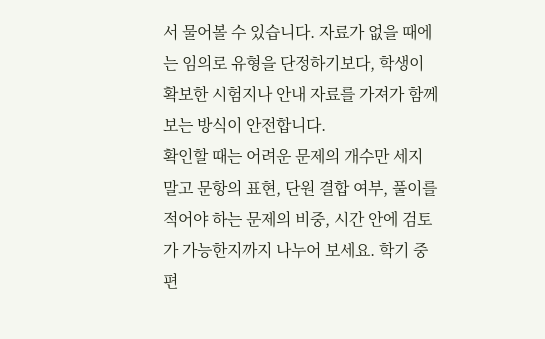서 물어볼 수 있습니다. 자료가 없을 때에는 임의로 유형을 단정하기보다, 학생이 확보한 시험지나 안내 자료를 가져가 함께 보는 방식이 안전합니다.
확인할 때는 어려운 문제의 개수만 세지 말고 문항의 표현, 단원 결합 여부, 풀이를 적어야 하는 문제의 비중, 시간 안에 검토가 가능한지까지 나누어 보세요. 학기 중 편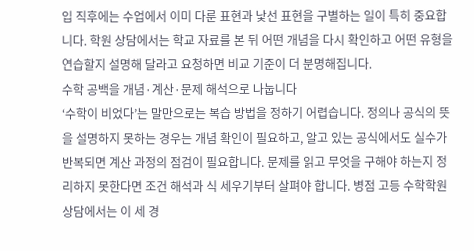입 직후에는 수업에서 이미 다룬 표현과 낯선 표현을 구별하는 일이 특히 중요합니다. 학원 상담에서는 학교 자료를 본 뒤 어떤 개념을 다시 확인하고 어떤 유형을 연습할지 설명해 달라고 요청하면 비교 기준이 더 분명해집니다.
수학 공백을 개념·계산·문제 해석으로 나눕니다
‘수학이 비었다’는 말만으로는 복습 방법을 정하기 어렵습니다. 정의나 공식의 뜻을 설명하지 못하는 경우는 개념 확인이 필요하고, 알고 있는 공식에서도 실수가 반복되면 계산 과정의 점검이 필요합니다. 문제를 읽고 무엇을 구해야 하는지 정리하지 못한다면 조건 해석과 식 세우기부터 살펴야 합니다. 병점 고등 수학학원 상담에서는 이 세 경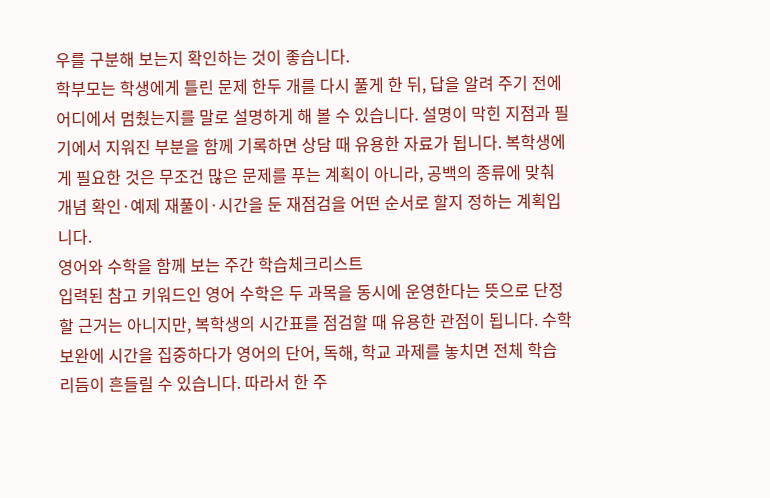우를 구분해 보는지 확인하는 것이 좋습니다.
학부모는 학생에게 틀린 문제 한두 개를 다시 풀게 한 뒤, 답을 알려 주기 전에 어디에서 멈췄는지를 말로 설명하게 해 볼 수 있습니다. 설명이 막힌 지점과 필기에서 지워진 부분을 함께 기록하면 상담 때 유용한 자료가 됩니다. 복학생에게 필요한 것은 무조건 많은 문제를 푸는 계획이 아니라, 공백의 종류에 맞춰 개념 확인·예제 재풀이·시간을 둔 재점검을 어떤 순서로 할지 정하는 계획입니다.
영어와 수학을 함께 보는 주간 학습체크리스트
입력된 참고 키워드인 영어 수학은 두 과목을 동시에 운영한다는 뜻으로 단정할 근거는 아니지만, 복학생의 시간표를 점검할 때 유용한 관점이 됩니다. 수학 보완에 시간을 집중하다가 영어의 단어, 독해, 학교 과제를 놓치면 전체 학습 리듬이 흔들릴 수 있습니다. 따라서 한 주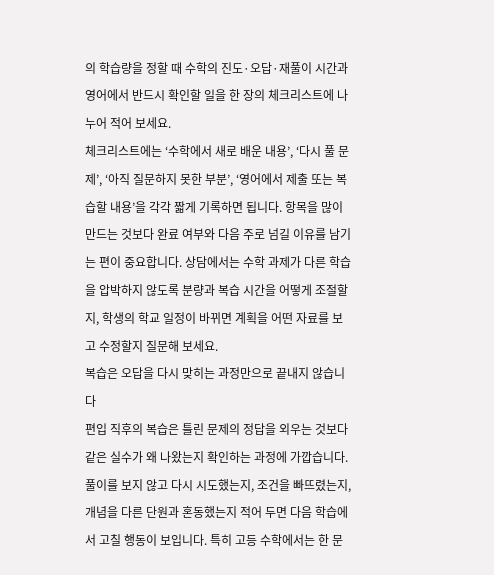의 학습량을 정할 때 수학의 진도·오답·재풀이 시간과 영어에서 반드시 확인할 일을 한 장의 체크리스트에 나누어 적어 보세요.
체크리스트에는 ‘수학에서 새로 배운 내용’, ‘다시 풀 문제’, ‘아직 질문하지 못한 부분’, ‘영어에서 제출 또는 복습할 내용’을 각각 짧게 기록하면 됩니다. 항목을 많이 만드는 것보다 완료 여부와 다음 주로 넘길 이유를 남기는 편이 중요합니다. 상담에서는 수학 과제가 다른 학습을 압박하지 않도록 분량과 복습 시간을 어떻게 조절할지, 학생의 학교 일정이 바뀌면 계획을 어떤 자료를 보고 수정할지 질문해 보세요.
복습은 오답을 다시 맞히는 과정만으로 끝내지 않습니다
편입 직후의 복습은 틀린 문제의 정답을 외우는 것보다 같은 실수가 왜 나왔는지 확인하는 과정에 가깝습니다. 풀이를 보지 않고 다시 시도했는지, 조건을 빠뜨렸는지, 개념을 다른 단원과 혼동했는지 적어 두면 다음 학습에서 고칠 행동이 보입니다. 특히 고등 수학에서는 한 문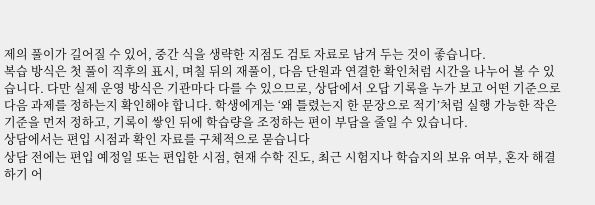제의 풀이가 길어질 수 있어, 중간 식을 생략한 지점도 검토 자료로 남겨 두는 것이 좋습니다.
복습 방식은 첫 풀이 직후의 표시, 며칠 뒤의 재풀이, 다음 단원과 연결한 확인처럼 시간을 나누어 볼 수 있습니다. 다만 실제 운영 방식은 기관마다 다를 수 있으므로, 상담에서 오답 기록을 누가 보고 어떤 기준으로 다음 과제를 정하는지 확인해야 합니다. 학생에게는 ‘왜 틀렸는지 한 문장으로 적기’처럼 실행 가능한 작은 기준을 먼저 정하고, 기록이 쌓인 뒤에 학습량을 조정하는 편이 부담을 줄일 수 있습니다.
상담에서는 편입 시점과 확인 자료를 구체적으로 묻습니다
상담 전에는 편입 예정일 또는 편입한 시점, 현재 수학 진도, 최근 시험지나 학습지의 보유 여부, 혼자 해결하기 어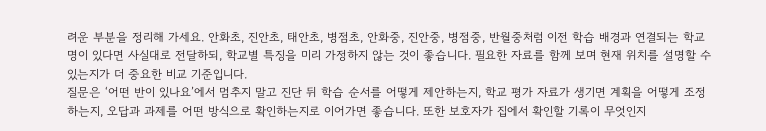려운 부분을 정리해 가세요. 안화초, 진안초, 태안초, 병점초, 안화중, 진안중, 병점중, 반월중처럼 이전 학습 배경과 연결되는 학교명이 있다면 사실대로 전달하되, 학교별 특징을 미리 가정하지 않는 것이 좋습니다. 필요한 자료를 함께 보며 현재 위치를 설명할 수 있는지가 더 중요한 비교 기준입니다.
질문은 ‘어떤 반이 있나요’에서 멈추지 말고 진단 뒤 학습 순서를 어떻게 제안하는지, 학교 평가 자료가 생기면 계획을 어떻게 조정하는지, 오답과 과제를 어떤 방식으로 확인하는지로 이어가면 좋습니다. 또한 보호자가 집에서 확인할 기록이 무엇인지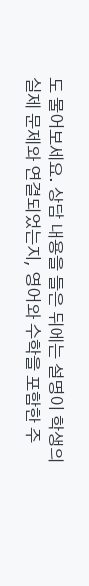도 물어보세요. 상담 내용을 들은 뒤에는 설명이 학생의 실제 문제와 연결되었는지, 영어와 수학을 포함한 주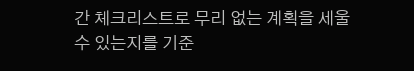간 체크리스트로 무리 없는 계획을 세울 수 있는지를 기준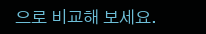으로 비교해 보세요.